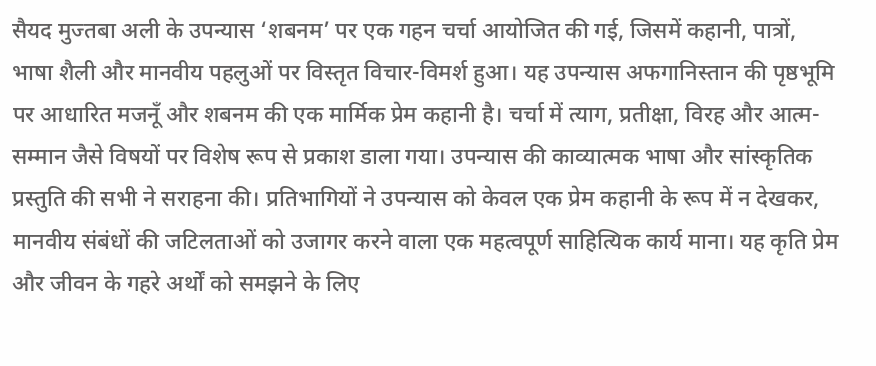सैयद मुज्तबा अली के उपन्यास ‘शबनम’ पर एक गहन चर्चा आयोजित की गई, जिसमें कहानी, पात्रों, भाषा शैली और मानवीय पहलुओं पर विस्तृत विचार-विमर्श हुआ। यह उपन्यास अफगानिस्तान की पृष्ठभूमि पर आधारित मजनूँ और शबनम की एक मार्मिक प्रेम कहानी है। चर्चा में त्याग, प्रतीक्षा, विरह और आत्म-सम्मान जैसे विषयों पर विशेष रूप से प्रकाश डाला गया। उपन्यास की काव्यात्मक भाषा और सांस्कृतिक प्रस्तुति की सभी ने सराहना की। प्रतिभागियों ने उपन्यास को केवल एक प्रेम कहानी के रूप में न देखकर, मानवीय संबंधों की जटिलताओं को उजागर करने वाला एक महत्वपूर्ण साहित्यिक कार्य माना। यह कृति प्रेम और जीवन के गहरे अर्थों को समझने के लिए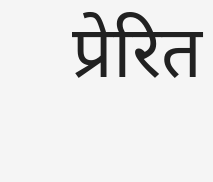प्रेरित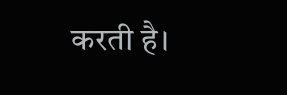करती है।